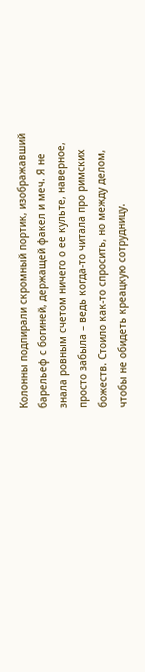Колонны подпирали скромный портик, изображавший барельеф с богиней, держащей факел и меч. Я не знала ровным счетом ничего о ее культе, наверное, просто забыла – ведь когда-то читала про римских божеств. Стоило как-то спросить, но между делом, чтобы не обидеть креацкую сотрудницу.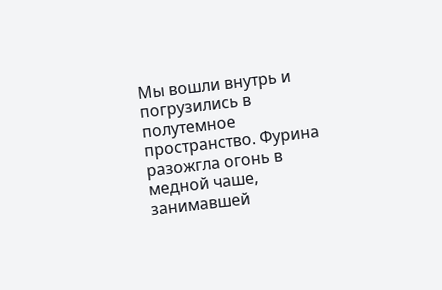Мы вошли внутрь и погрузились в полутемное пространство. Фурина разожгла огонь в медной чаше, занимавшей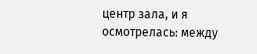центр зала, и я осмотрелась: между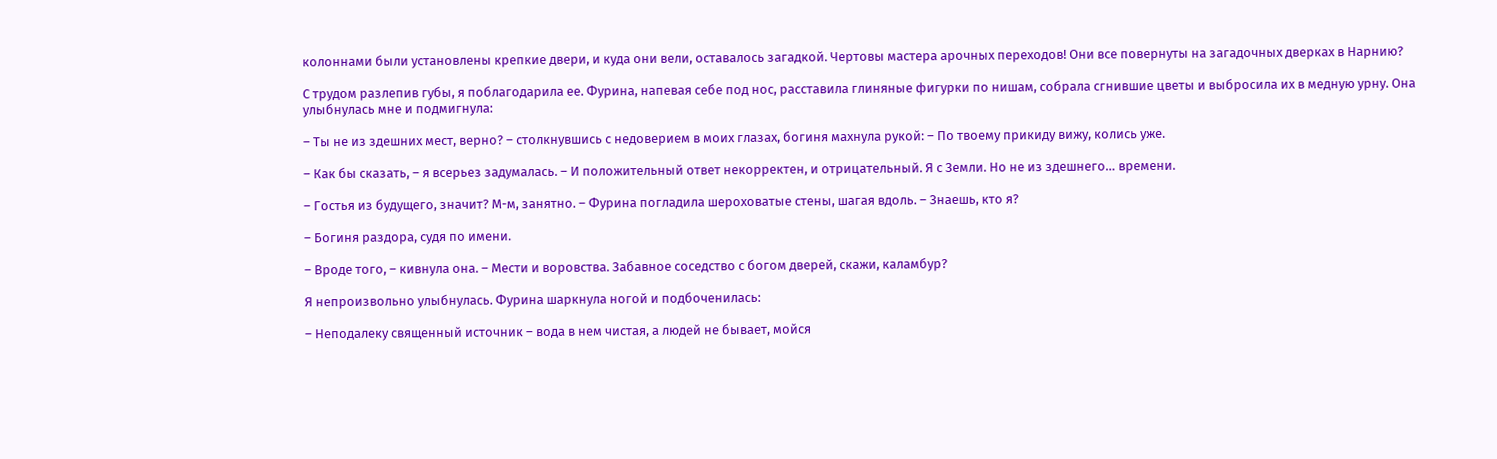колоннами были установлены крепкие двери, и куда они вели, оставалось загадкой. Чертовы мастера арочных переходов! Они все повернуты на загадочных дверках в Нарнию?

С трудом разлепив губы, я поблагодарила ее. Фурина, напевая себе под нос, расставила глиняные фигурки по нишам, собрала сгнившие цветы и выбросила их в медную урну. Она улыбнулась мне и подмигнула:

– Ты не из здешних мест, верно? – столкнувшись с недоверием в моих глазах, богиня махнула рукой: – По твоему прикиду вижу, колись уже.

– Как бы сказать, – я всерьез задумалась. – И положительный ответ некорректен, и отрицательный. Я с Земли. Но не из здешнего… времени.

– Гостья из будущего, значит? М-м, занятно. – Фурина погладила шероховатые стены, шагая вдоль. – Знаешь, кто я?

– Богиня раздора, судя по имени.

– Вроде того, – кивнула она. – Мести и воровства. Забавное соседство с богом дверей, скажи, каламбур?

Я непроизвольно улыбнулась. Фурина шаркнула ногой и подбоченилась:

– Неподалеку священный источник – вода в нем чистая, а людей не бывает, мойся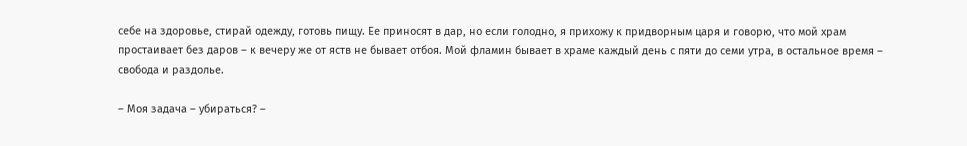себе на здоровье, стирай одежду, готовь пищу. Ее приносят в дар, но если голодно, я прихожу к придворным царя и говорю, что мой храм простаивает без даров – к вечеру же от яств не бывает отбоя. Мой фламин бывает в храме каждый день с пяти до семи утра, в остальное время – свобода и раздолье.

– Моя задача – убираться? –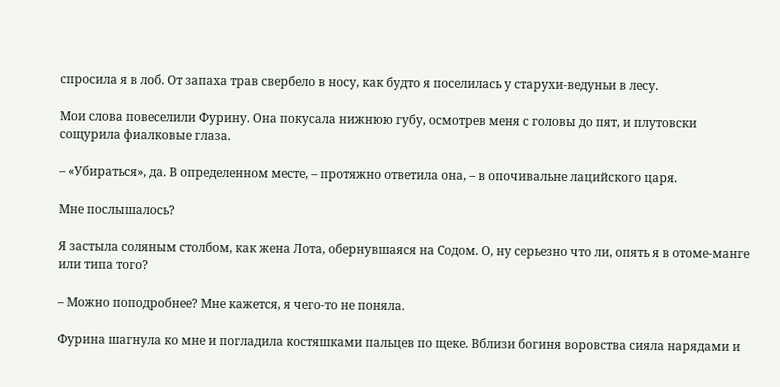спросила я в лоб. От запаха трав свербело в носу, как будто я поселилась у старухи-ведуньи в лесу.

Мои слова повеселили Фурину. Она покусала нижнюю губу, осмотрев меня с головы до пят, и плутовски сощурила фиалковые глаза.

– «Убираться», да. В определенном месте, – протяжно ответила она, – в опочивальне лацийского царя.

Мне послышалось?

Я застыла соляным столбом, как жена Лота, обернувшаяся на Содом. О, ну серьезно что ли, опять я в отоме-манге или типа того?

– Можно поподробнее? Мне кажется, я чего-то не поняла.

Фурина шагнула ко мне и погладила костяшками пальцев по щеке. Вблизи богиня воровства сияла нарядами и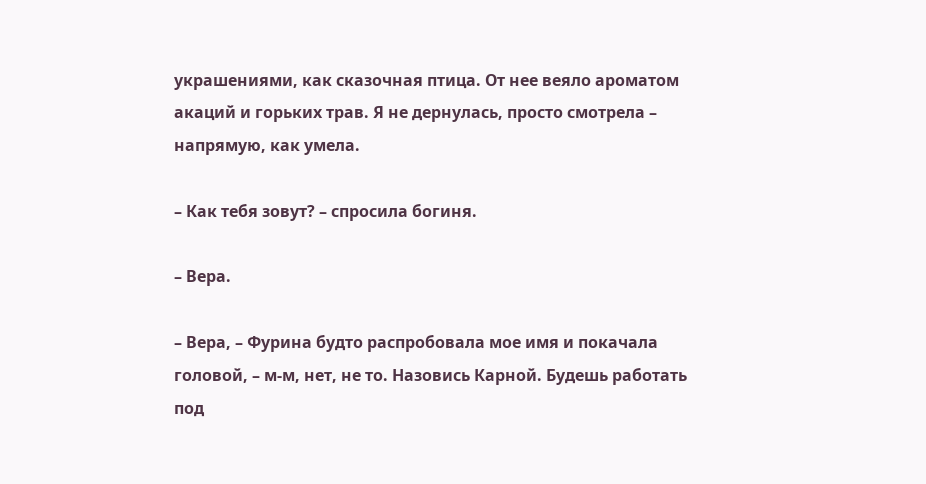украшениями, как сказочная птица. От нее веяло ароматом акаций и горьких трав. Я не дернулась, просто смотрела – напрямую, как умела.

– Как тебя зовут? – спросила богиня.

– Вера.

– Вера, – Фурина будто распробовала мое имя и покачала головой, – м-м, нет, не то. Назовись Карной. Будешь работать под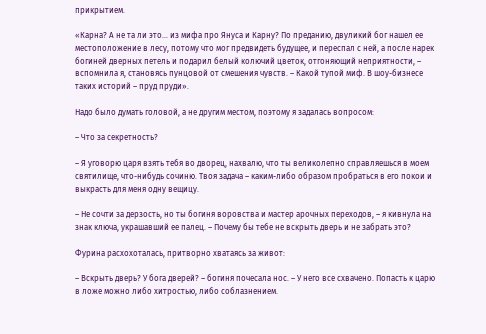прикрытием.

«Карна? А не та ли это… из мифа про Януса и Карну? По преданию, двуликий бог нашел ее местоположение в лесу, потому что мог предвидеть будущее, и переспал с ней, а после нарек богиней дверных петель и подарил белый колючий цветок, отгоняющий неприятности, – вспомнила я, становясь пунцовой от смешения чувств. – Какой тупой миф. В шоу-бизнесе таких историй – пруд пруди».

Надо было думать головой, а не другим местом, поэтому я задалась вопросом:

– Что за секретность?

– Я уговорю царя взять тебя во дворец, нахвалю, что ты великолепно справляешься в моем святилище, что-нибудь сочиню. Твоя задача – каким-либо образом пробраться в его покои и выкрасть для меня одну вещицу.

– Не сочти за дерзость, но ты богиня воровства и мастер арочных переходов, – я кивнула на знак ключа, украшавший ее палец. – Почему бы тебе не вскрыть дверь и не забрать это?

Фурина расхохоталась, притворно хватаясь за живот:

– Вскрыть дверь? У бога дверей? – богиня почесала нос. – У него все схвачено. Попасть к царю в ложе можно либо хитростью, либо соблазнением.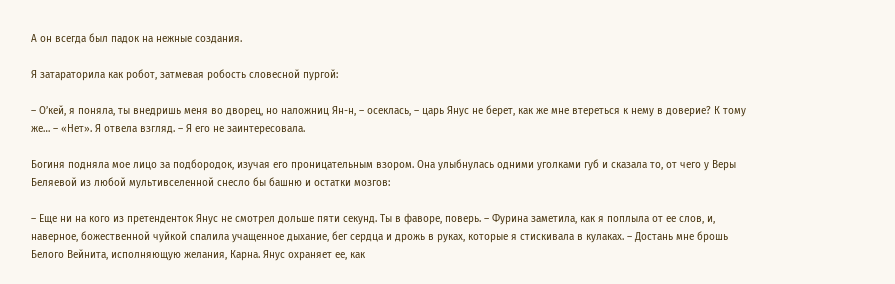А он всегда был падок на нежные создания.

Я затараторила как робот, затмевая робость словесной пургой:

– О’кей, я поняла, ты внедришь меня во дворец, но наложниц Ян-н, – осеклась, – царь Янус не берет, как же мне втереться к нему в доверие? К тому же… – «Нет». Я отвела взгляд. – Я его не заинтересовала.

Богиня подняла мое лицо за подбородок, изучая его проницательным взором. Она улыбнулась одними уголками губ и сказала то, от чего у Веры Беляевой из любой мультивселенной снесло бы башню и остатки мозгов:

– Еще ни на кого из претенденток Янус не смотрел дольше пяти секунд. Ты в фаворе, поверь. – Фурина заметила, как я поплыла от ее слов, и, наверное, божественной чуйкой спалила учащенное дыхание, бег сердца и дрожь в руках, которые я стискивала в кулаках. – Достань мне брошь Белого Вейнита, исполняющую желания, Карна. Янус охраняет ее, как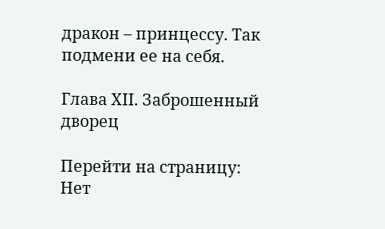дракон – принцессу. Так подмени ее на себя.

Глава ХII. Заброшенный дворец

Перейти на страницу:
Нет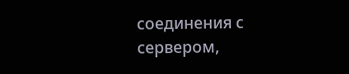соединения с сервером,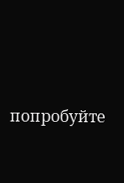попробуйте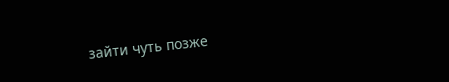зайти чуть позже